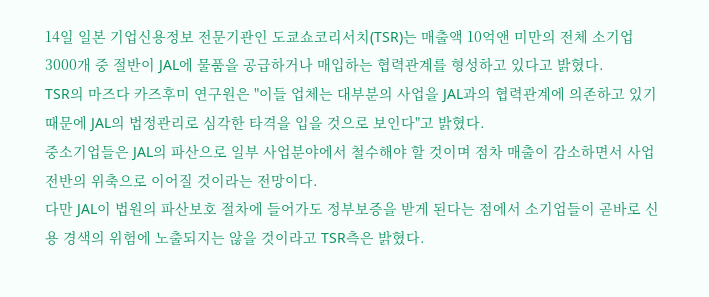14일 일본 기업신용정보 전문기관인 도쿄쇼코리서치(TSR)는 매출액 10억앤 미만의 전체 소기업 3000개 중 절반이 JAL에 물품을 공급하거나 매입하는 협력관계를 형성하고 있다고 밝혔다.
TSR의 마즈다 카즈후미 연구원은 "이들 업체는 대부분의 사업을 JAL과의 협력관계에 의존하고 있기 때문에 JAL의 법정관리로 심각한 타격을 입을 것으로 보인다"고 밝혔다.
중소기업들은 JAL의 파산으로 일부 사업분야에서 철수해야 할 것이며 점차 매출이 감소하면서 사업 전반의 위축으로 이어질 것이라는 전망이다.
다만 JAL이 법원의 파산보호 절차에 들어가도 정부보증을 받게 된다는 점에서 소기업들이 곧바로 신용 경색의 위험에 노출되지는 않을 것이라고 TSR측은 밝혔다.